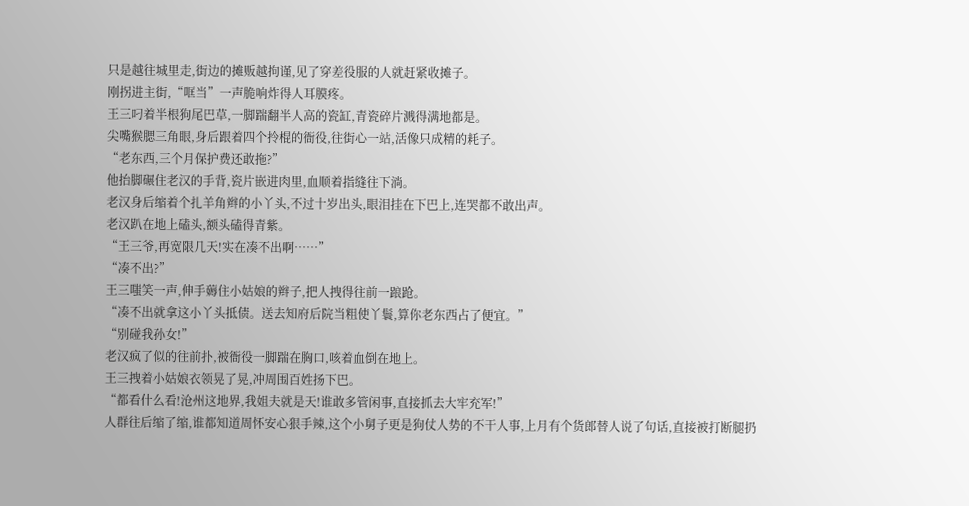只是越往城里走,街边的摊贩越拘谨,见了穿差役服的人就赶紧收摊子。
刚拐进主街,“哐当”一声脆响炸得人耳膜疼。
王三叼着半根狗尾巴草,一脚踹翻半人高的瓷缸,青瓷碎片溅得满地都是。
尖嘴猴腮三角眼,身后跟着四个拎棍的衙役,往街心一站,活像只成精的耗子。
“老东西,三个月保护费还敢拖?”
他抬脚碾住老汉的手背,瓷片嵌进肉里,血顺着指缝往下淌。
老汉身后缩着个扎羊角辫的小丫头,不过十岁出头,眼泪挂在下巴上,连哭都不敢出声。
老汉趴在地上磕头,额头磕得青紫。
“王三爷,再宽限几天!实在凑不出啊……”
“凑不出?”
王三嗤笑一声,伸手薅住小姑娘的辫子,把人拽得往前一踉跄。
“凑不出就拿这小丫头抵债。送去知府后院当粗使丫鬟,算你老东西占了便宜。”
“别碰我孙女!”
老汉疯了似的往前扑,被衙役一脚踹在胸口,咳着血倒在地上。
王三拽着小姑娘衣领晃了晃,冲周围百姓扬下巴。
“都看什么看!沧州这地界,我姐夫就是天!谁敢多管闲事,直接抓去大牢充军!”
人群往后缩了缩,谁都知道周怀安心狠手辣,这个小舅子更是狗仗人势的不干人事,上月有个货郎替人说了句话,直接被打断腿扔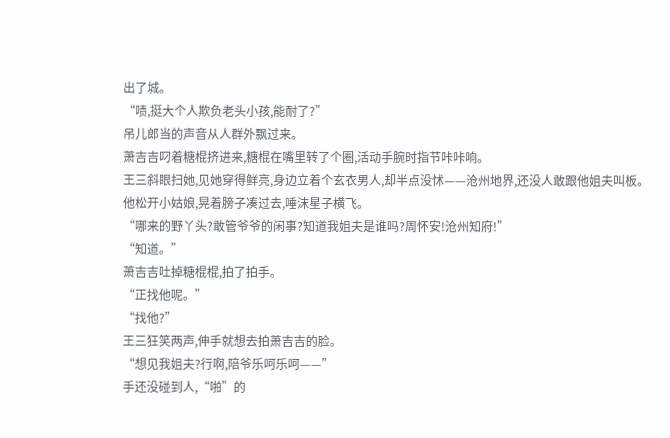出了城。
“啧,挺大个人欺负老头小孩,能耐了?”
吊儿郎当的声音从人群外飘过来。
萧吉吉叼着糖棍挤进来,糖棍在嘴里转了个圈,活动手腕时指节咔咔响。
王三斜眼扫她,见她穿得鲜亮,身边立着个玄衣男人,却半点没怵——沧州地界,还没人敢跟他姐夫叫板。
他松开小姑娘,晃着膀子凑过去,唾沫星子横飞。
“哪来的野丫头?敢管爷爷的闲事?知道我姐夫是谁吗?周怀安!沧州知府!”
“知道。”
萧吉吉吐掉糖棍棍,拍了拍手。
“正找他呢。”
“找他?”
王三狂笑两声,伸手就想去拍萧吉吉的脸。
“想见我姐夫?行啊,陪爷乐呵乐呵——”
手还没碰到人,“啪”的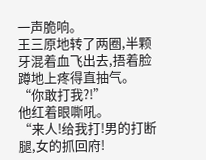一声脆响。
王三原地转了两圈,半颗牙混着血飞出去,捂着脸蹲地上疼得直抽气。
“你敢打我?!”
他红着眼嘶吼。
“来人!给我打!男的打断腿,女的抓回府!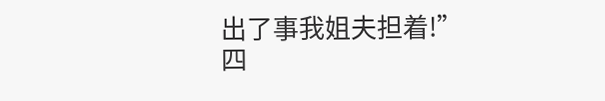出了事我姐夫担着!”
四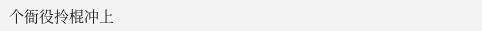个衙役拎棍冲上